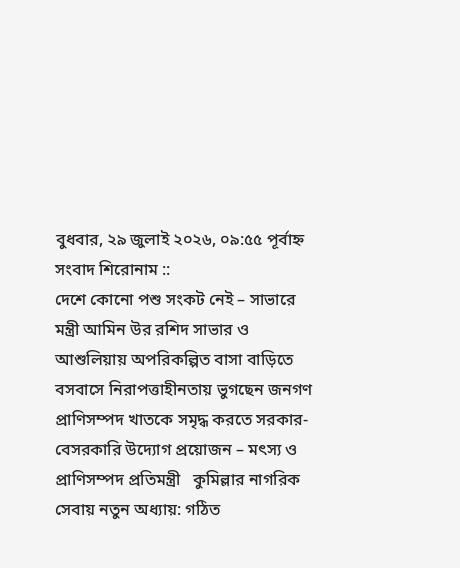বুধবার, ২৯ জুলাই ২০২৬, ০৯:৫৫ পূর্বাহ্ন
সংবাদ শিরোনাম ::
দেশে কোনো পশু সংকট নেই – সাভারে মন্ত্রী আমিন উর রশিদ সাভার ও আশুলিয়ায় অপরিকল্পিত বাসা বাড়িতে বসবাসে নিরাপত্তাহীনতায় ভুগছেন জনগণ প্রাণিসম্পদ খাতকে সমৃদ্ধ করতে সরকার-বেসরকারি উদ্যোগ প্রয়োজন – মৎস্য ও প্রাণিসম্পদ প্রতিমন্ত্রী   কুমিল্লার নাগরিক সেবায় নতুন অধ্যায়: গঠিত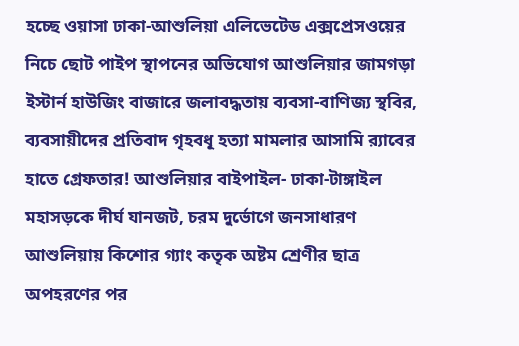হচ্ছে ওয়াসা ঢাকা-আশুলিয়া এলিভেটেড এক্সপ্রেসওয়ের নিচে ছোট পাইপ স্থাপনের অভিযোগ আশুলিয়ার জামগড়া ইস্টার্ন হাউজিং বাজারে জলাবদ্ধতায় ব্যবসা-বাণিজ্য স্থবির, ব্যবসায়ীদের প্রতিবাদ গৃহবধূ হত্যা মামলার আসামি র‍্যাবের হাতে গ্রেফতার! আশুলিয়ার বাইপাইল- ঢাকা-টাঙ্গাইল মহাসড়কে দীর্ঘ যানজট, চরম দুর্ভোগে জনসাধারণ আশুলিয়ায় কিশোর গ্যাং কতৃক অষ্টম শ্রেণীর ছাত্র অপহরণের পর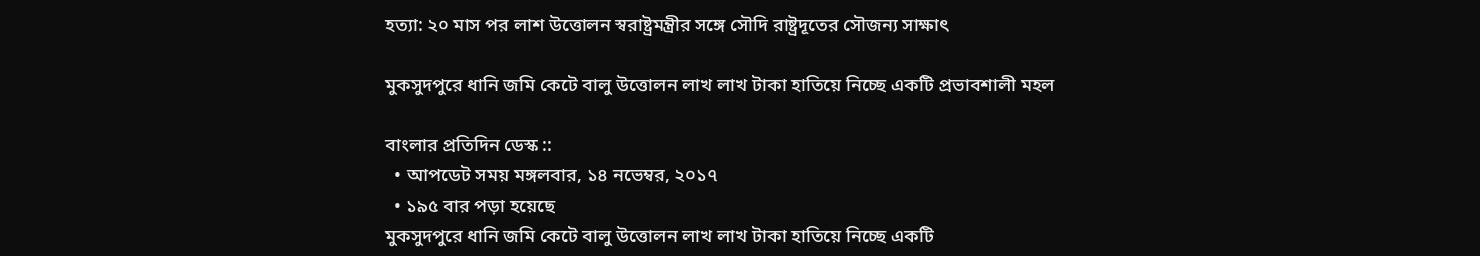হত্যা: ২০ মাস পর লাশ উত্তোলন স্বরাষ্ট্রমন্ত্রীর সঙ্গে সৌদি রাষ্ট্রদূতের সৌজন্য সাক্ষাৎ

মুকসুদপুরে ধানি জমি কেটে বালু উত্তোলন লাখ লাখ টাকা হাতিয়ে নিচ্ছে একটি প্রভাবশালী মহল

বাংলার প্রতিদিন ডেস্ক ::
  • আপডেট সময় মঙ্গলবার, ১৪ নভেম্বর, ২০১৭
  • ১৯৫ বার পড়া হয়েছে
মুকসুদপুরে ধানি জমি কেটে বালু উত্তোলন লাখ লাখ টাকা হাতিয়ে নিচ্ছে একটি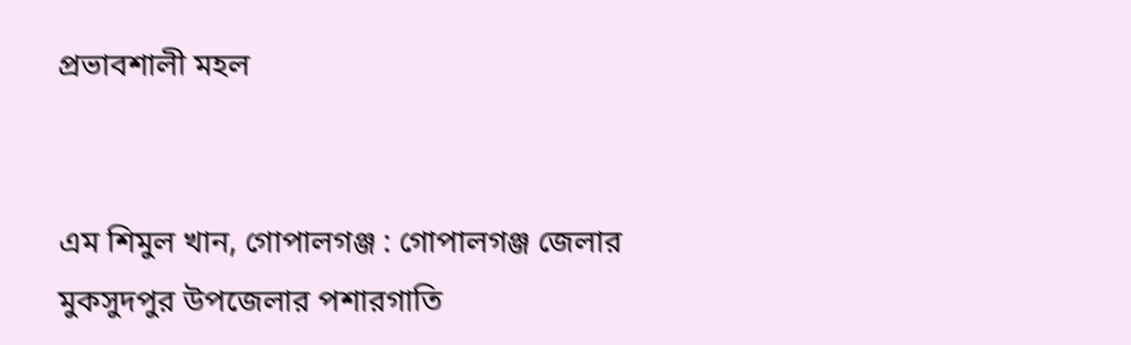প্রভাবশালী মহল


এম শিমুল খান, গোপালগঞ্জ : গোপালগঞ্জ জেলার
মুকসুদপুর উপজেলার পশারগাতি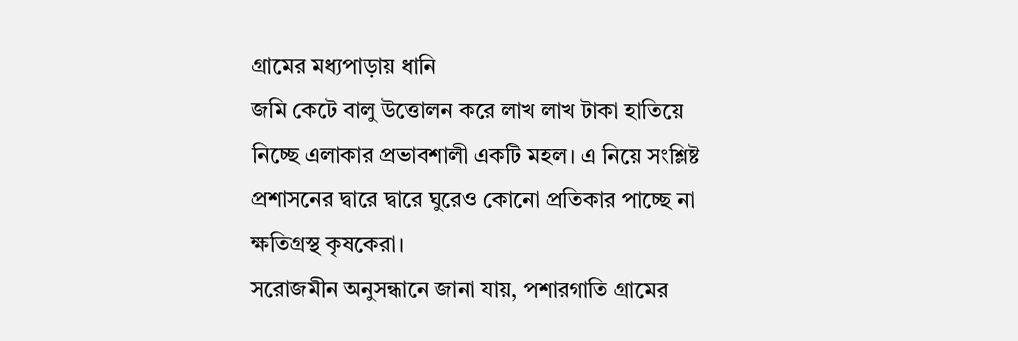গ্রামের মধ্যপাড়ায় ধানি
জমি কেটে বালু উত্তোলন করে লাখ লাখ টাকা হাতিয়ে
নিচ্ছে এলাকার প্রভাবশালী একটি মহল। এ নিয়ে সংশ্লিষ্ট
প্রশাসনের দ্বারে দ্বারে ঘুরেও কোনো প্রতিকার পাচ্ছে না
ক্ষতিগ্রস্থ কৃষকেরা।
সরোজমীন অনুসন্ধানে জানা যায়, পশারগাতি গ্রামের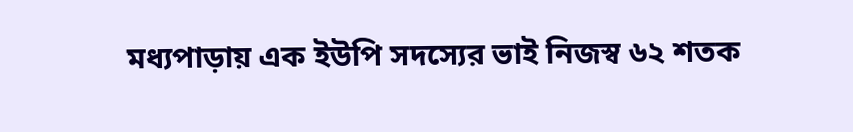মধ্যপাড়ায় এক ইউপি সদস্যের ভাই নিজস্ব ৬২ শতক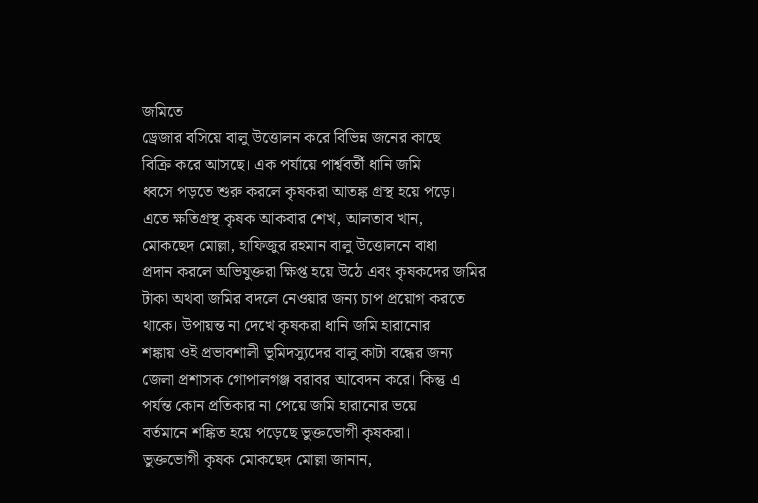জমিতে
ড্রেজার বসিয়ে বালু উত্তোলন করে বিভিন্ন জনের কাছে
বিক্রি করে আসছে। এক পর্যায়ে পার্শ্ববর্তী ধানি জমি
ধ্বসে পড়তে শুরু করলে কৃষকরা আতঙ্ক গ্রস্থ হয়ে পড়ে।
এতে ক্ষতিগ্রস্থ কৃষক আকবার শেখ, আলতাব খান,
মোকছেদ মোল্লা, হাফিজুর রহমান বালু উত্তোলনে বাধা
প্রদান করলে অভিযুক্তরা ক্ষিপ্ত হয়ে উঠে এবং কৃষকদের জমির
টাকা অথবা জমির বদলে নেওয়ার জন্য চাপ প্রয়োগ করতে
থাকে। উপায়ন্ত না দেখে কৃষকরা ধানি জমি হারানোর
শঙ্কায় ওই প্রভাবশালী ভূমিদস্যুদের বালু কাটা বন্ধের জন্য
জেলা প্রশাসক গোপালগঞ্জ বরাবর আবেদন করে। কিন্তু এ
পর্যন্ত কোন প্রতিকার না পেয়ে জমি হারানোর ভয়ে
বর্তমানে শঙ্কিত হয়ে পড়েছে ভুক্তভোগী কৃষকরা।
ভুক্তভোগী কৃষক মোকছেদ মোল্লা জানান,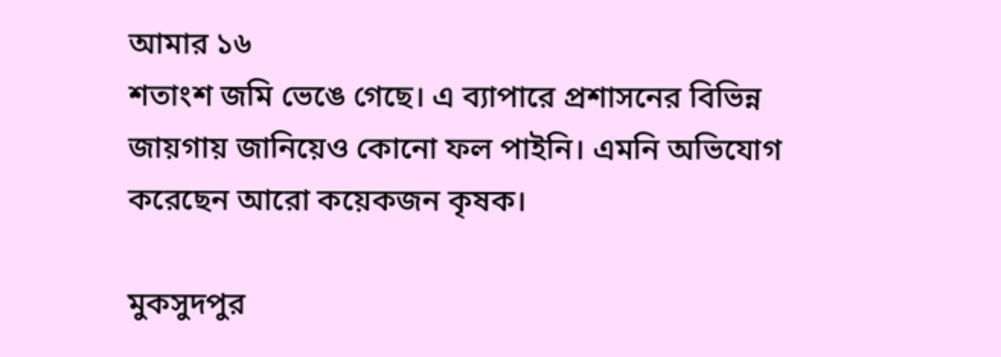আমার ১৬
শতাংশ জমি ভেঙে গেছে। এ ব্যাপারে প্রশাসনের বিভিন্ন
জায়গায় জানিয়েও কোনো ফল পাইনি। এমনি অভিযোগ
করেছেন আরো কয়েকজন কৃষক।

মুকসুদপুর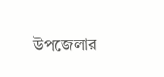উপজেলার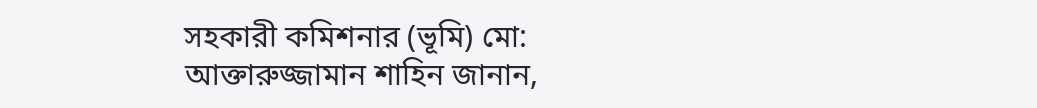সহকারী কমিশনার (ভূমি) মো:
আক্তারুজ্জামান শাহিন জানান,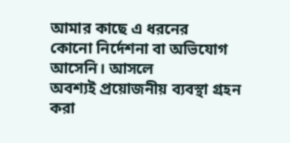আমার কাছে এ ধরনের
কোনো নির্দেশনা বা অভিযোগ আসেনি। আসলে
অবশ্যই প্রয়োজনীয় ব্যবস্থা গ্রহন করা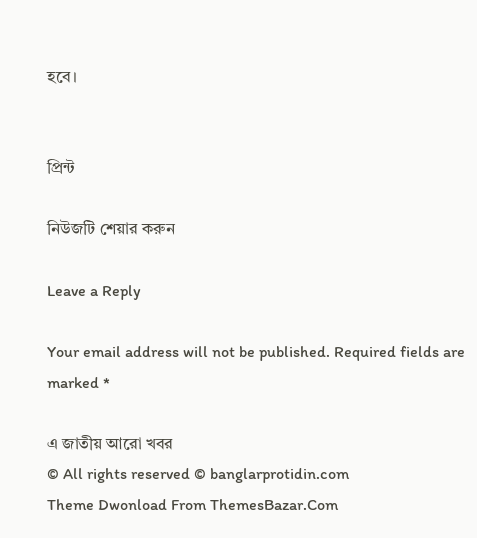হবে।


প্রিন্ট

নিউজটি শেয়ার করুন

Leave a Reply

Your email address will not be published. Required fields are marked *

এ জাতীয় আরো খবর
© All rights reserved © banglarprotidin.com
Theme Dwonload From ThemesBazar.Com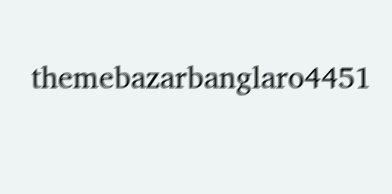themebazarbanglaro4451